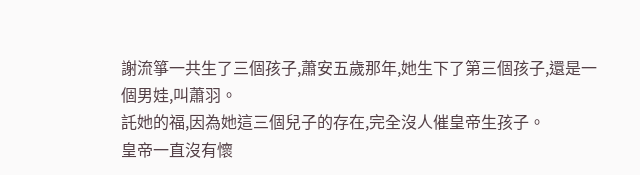謝流箏一共生了三個孩子,蕭安五歲那年,她生下了第三個孩子,還是一個男娃,叫蕭羽。
託她的福,因為她這三個兒子的存在,完全沒人催皇帝生孩子。
皇帝一直沒有懷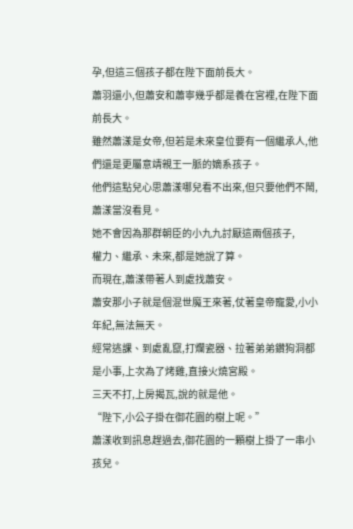孕,但這三個孩子都在陛下面前長大。
蕭羽還小,但蕭安和蕭寧幾乎都是養在宮裡,在陛下面前長大。
雖然蕭漾是女帝,但若是未來皇位要有一個繼承人,他們還是更屬意靖親王一脈的嫡系孩子。
他們這點兒心思蕭漾哪兒看不出來,但只要他們不鬧,蕭漾當沒看見。
她不會因為那群朝臣的小九九討厭這兩個孩子,
權力、繼承、未來,都是她說了算。
而現在,蕭漾帶著人到處找蕭安。
蕭安那小子就是個混世魔王來著,仗著皇帝寵愛,小小年紀,無法無天。
經常逃課、到處亂竄,打爛瓷器、拉著弟弟鑽狗洞都是小事,上次為了烤雞,直接火燒宮殿。
三天不打,上房揭瓦,說的就是他。
“陛下,小公子掛在御花園的樹上呢。”
蕭漾收到訊息趕過去,御花園的一顆樹上掛了一串小孩兒。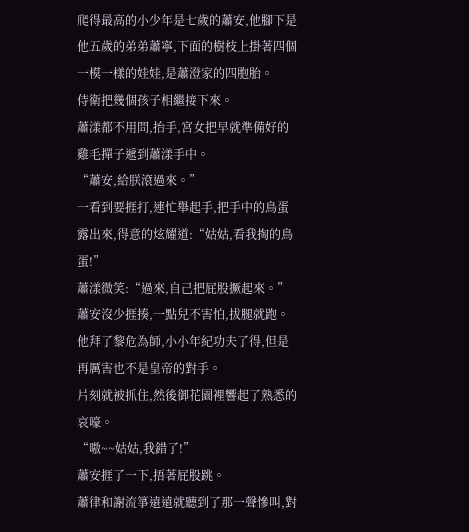爬得最高的小少年是七歲的蕭安,他腳下是他五歲的弟弟蕭寧,下面的樹枝上掛著四個一模一樣的娃娃,是蕭澄家的四胞胎。
侍衛把幾個孩子相繼接下來。
蕭漾都不用問,抬手,宮女把早就準備好的雞毛撣子遞到蕭漾手中。
“蕭安,給朕滾過來。”
一看到要捱打,連忙舉起手,把手中的鳥蛋露出來,得意的炫耀道:“姑姑,看我掏的鳥蛋!”
蕭漾微笑:“過來,自己把屁股撅起來。”
蕭安沒少捱揍,一點兒不害怕,拔腿就跑。
他拜了黎危為師,小小年紀功夫了得,但是再厲害也不是皇帝的對手。
片刻就被抓住,然後御花園裡響起了熟悉的哀嚎。
“嗷~~姑姑,我錯了!”
蕭安捱了一下,捂著屁股跳。
蕭律和謝流箏遠遠就聽到了那一聲慘叫,對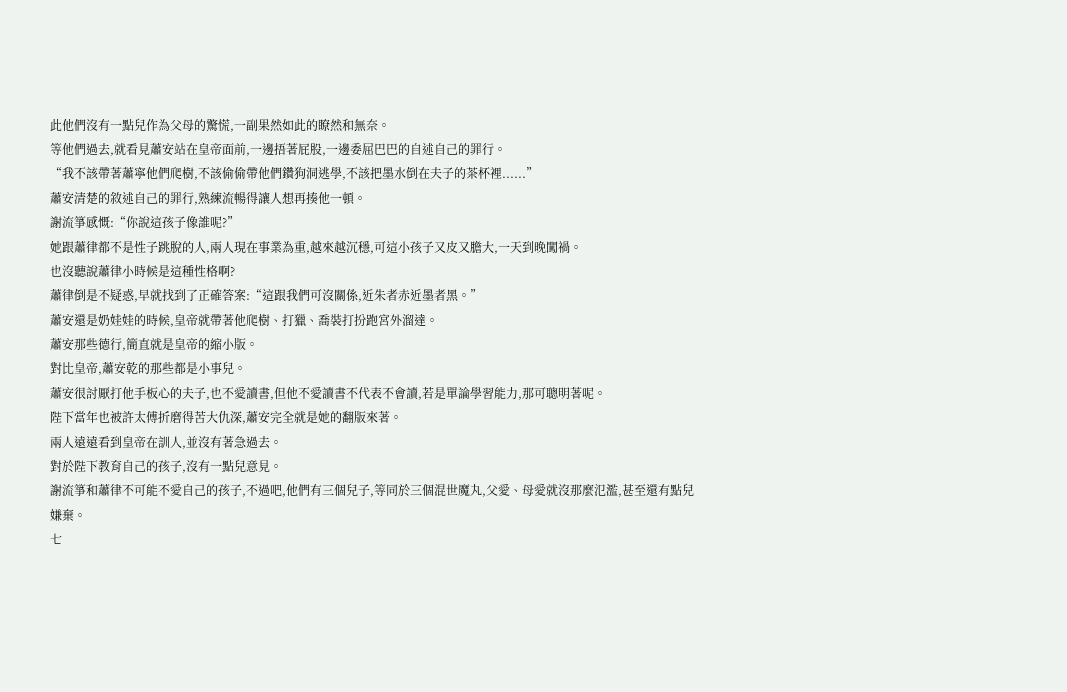此他們沒有一點兒作為父母的驚慌,一副果然如此的瞭然和無奈。
等他們過去,就看見蕭安站在皇帝面前,一邊捂著屁股,一邊委屈巴巴的自述自己的罪行。
“我不該帶著蕭寧他們爬樹,不該偷偷帶他們鑽狗洞逃學,不該把墨水倒在夫子的茶杯裡......”
蕭安清楚的敘述自己的罪行,熟練流暢得讓人想再揍他一頓。
謝流箏感慨:“你說這孩子像誰呢?”
她跟蕭律都不是性子跳脫的人,兩人現在事業為重,越來越沉穩,可這小孩子又皮又膽大,一天到晚闖禍。
也沒聽說蕭律小時候是這種性格啊?
蕭律倒是不疑惑,早就找到了正確答案:“這跟我們可沒關係,近朱者赤近墨者黑。”
蕭安還是奶娃娃的時候,皇帝就帶著他爬樹、打獵、喬裝打扮跑宮外溜達。
蕭安那些德行,簡直就是皇帝的縮小版。
對比皇帝,蕭安乾的那些都是小事兒。
蕭安很討厭打他手板心的夫子,也不愛讀書,但他不愛讀書不代表不會讀,若是單論學習能力,那可聰明著呢。
陛下當年也被許太傅折磨得苦大仇深,蕭安完全就是她的翻版來著。
兩人遠遠看到皇帝在訓人,並沒有著急過去。
對於陛下教育自己的孩子,沒有一點兒意見。
謝流箏和蕭律不可能不愛自己的孩子,不過吧,他們有三個兒子,等同於三個混世魔丸,父愛、母愛就沒那麼氾濫,甚至還有點兒嫌棄。
七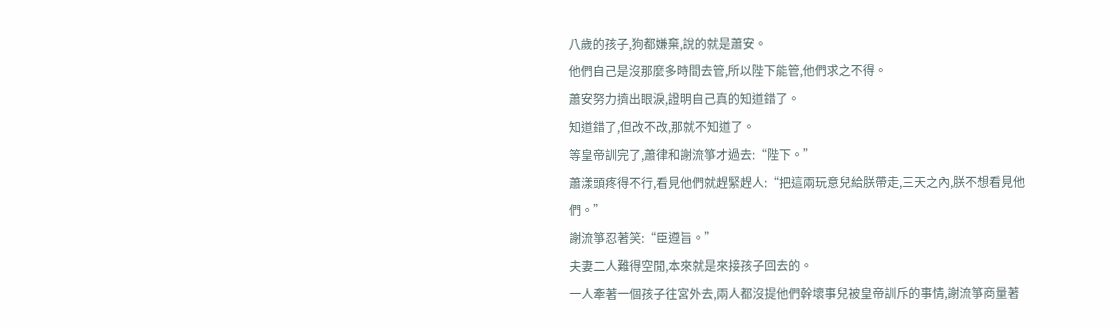八歲的孩子,狗都嫌棄,說的就是蕭安。
他們自己是沒那麼多時間去管,所以陛下能管,他們求之不得。
蕭安努力擠出眼淚,證明自己真的知道錯了。
知道錯了,但改不改,那就不知道了。
等皇帝訓完了,蕭律和謝流箏才過去:“陛下。”
蕭漾頭疼得不行,看見他們就趕緊趕人:“把這兩玩意兒給朕帶走,三天之內,朕不想看見他們。”
謝流箏忍著笑:“臣遵旨。”
夫妻二人難得空閒,本來就是來接孩子回去的。
一人牽著一個孩子往宮外去,兩人都沒提他們幹壞事兒被皇帝訓斥的事情,謝流箏商量著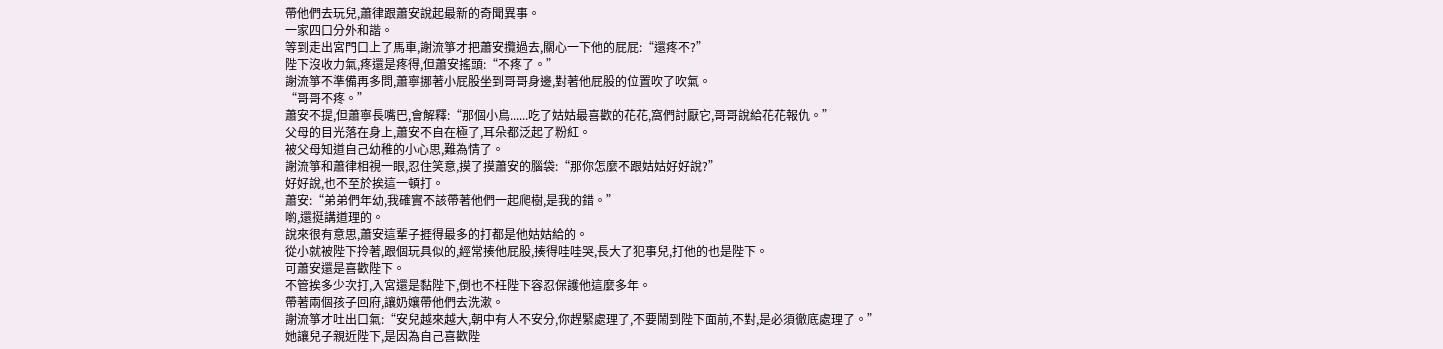帶他們去玩兒,蕭律跟蕭安說起最新的奇聞異事。
一家四口分外和諧。
等到走出宮門口上了馬車,謝流箏才把蕭安攬過去,關心一下他的屁屁:“還疼不?”
陛下沒收力氣,疼還是疼得,但蕭安搖頭:“不疼了。”
謝流箏不準備再多問,蕭寧挪著小屁股坐到哥哥身邊,對著他屁股的位置吹了吹氣。
“哥哥不疼。”
蕭安不提,但蕭寧長嘴巴,會解釋:“那個小鳥......吃了姑姑最喜歡的花花,窩們討厭它,哥哥說給花花報仇。”
父母的目光落在身上,蕭安不自在極了,耳朵都泛起了粉紅。
被父母知道自己幼稚的小心思,難為情了。
謝流箏和蕭律相視一眼,忍住笑意,摸了摸蕭安的腦袋:“那你怎麼不跟姑姑好好說?”
好好說,也不至於挨這一頓打。
蕭安:“弟弟們年幼,我確實不該帶著他們一起爬樹,是我的錯。”
喲,還挺講道理的。
說來很有意思,蕭安這輩子捱得最多的打都是他姑姑給的。
從小就被陛下拎著,跟個玩具似的,經常揍他屁股,揍得哇哇哭,長大了犯事兒,打他的也是陛下。
可蕭安還是喜歡陛下。
不管挨多少次打,入宮還是黏陛下,倒也不枉陛下容忍保護他這麼多年。
帶著兩個孩子回府,讓奶孃帶他們去洗漱。
謝流箏才吐出口氣:“安兒越來越大,朝中有人不安分,你趕緊處理了,不要鬧到陛下面前,不對,是必須徹底處理了。”
她讓兒子親近陛下,是因為自己喜歡陛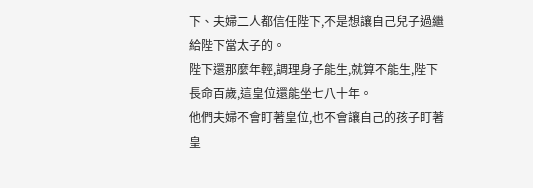下、夫婦二人都信任陛下,不是想讓自己兒子過繼給陛下當太子的。
陛下還那麼年輕,調理身子能生,就算不能生,陛下長命百歲,這皇位還能坐七八十年。
他們夫婦不會盯著皇位,也不會讓自己的孩子盯著皇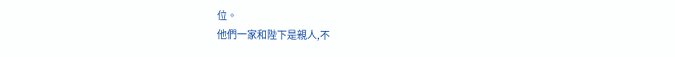位。
他們一家和陛下是親人,不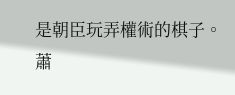是朝臣玩弄權術的棋子。
蕭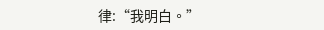律:“我明白。”